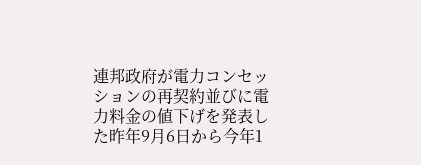連邦政府が電力コンセッションの再契約並びに電力料金の値下げを発表した昨年9月6日から今年1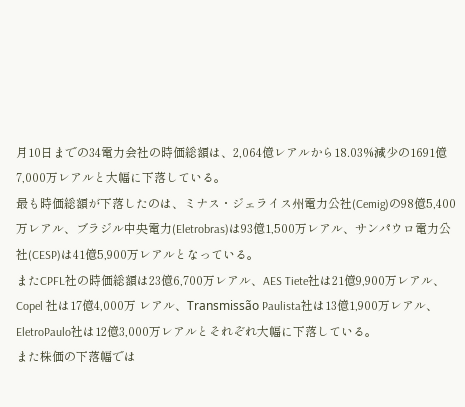月10日までの34電力会社の時価総額は、2,064億レアルから18.03%減少の1691億7,000万レアルと大幅に下落している。
最も時価総額が下落したのは、ミナス・ジェライス州電力公社(Cemig)の98億5,400万レアル、ブラジル中央電力(Eletrobras)は93億1,500万レアル、サンパウロ電力公社(CESP)は41億5,900万レアルとなっている。
またCPFL社の時価総額は23億6,700万レアル、AES Tiete社は21億9,900万レアル、Copel 社は17億4,000万 レアル、Transmissão Paulista社は13億1,900万レアル、 EletroPaulo社は12億3,000万レアルとそれぞれ大幅に下落している。
また株価の下落幅では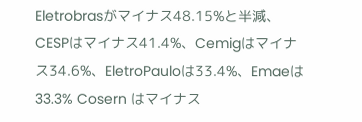Eletrobrasがマイナス48.15%と半減、CESPはマイナス41.4%、Cemigはマイナス34.6%、EletroPauloは33.4%、Emaeは33.3% Cosern はマイナス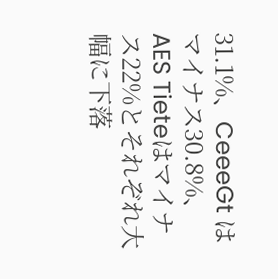31.1%、CeeeGt はマイナス30.8%、AES Tieteはマイナス22%とそれぞれ大幅に下落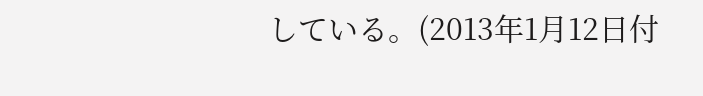している。(2013年1月12日付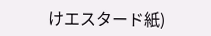けエスタード紙)